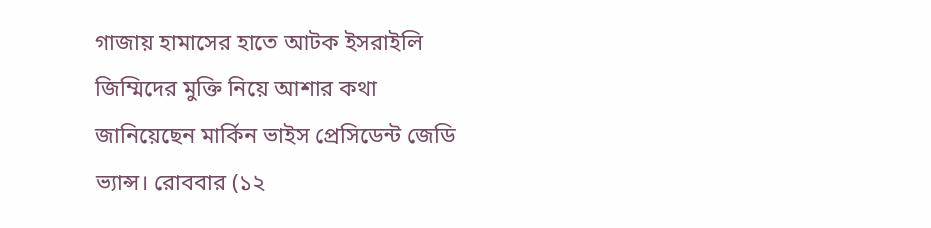গাজায় হামাসের হাতে আটক ইসরাইলি জিম্মিদের মুক্তি নিয়ে আশার কথা জানিয়েছেন মার্কিন ভাইস প্রেসিডেন্ট জেডি ভ্যান্স। রোববার (১২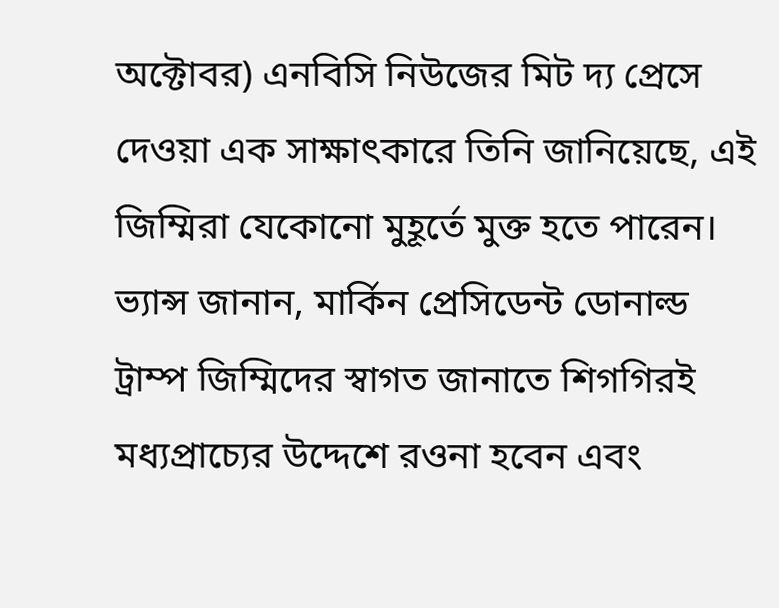অক্টোবর) এনবিসি নিউজের মিট দ্য প্রেসে দেওয়া এক সাক্ষাৎকারে তিনি জানিয়েছে, এই জিম্মিরা যেকোনো মুহূর্তে মুক্ত হতে পারেন।
ভ্যান্স জানান, মার্কিন প্রেসিডেন্ট ডোনাল্ড ট্রাম্প জিম্মিদের স্বাগত জানাতে শিগগিরই মধ্যপ্রাচ্যের উদ্দেশে রওনা হবেন এবং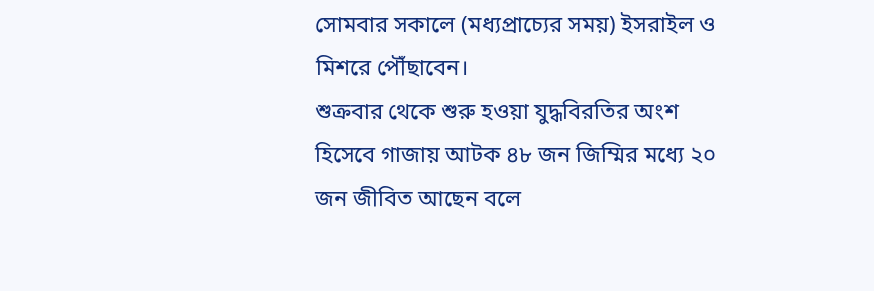সোমবার সকালে (মধ্যপ্রাচ্যের সময়) ইসরাইল ও মিশরে পৌঁছাবেন।
শুক্রবার থেকে শুরু হওয়া যুদ্ধবিরতির অংশ হিসেবে গাজায় আটক ৪৮ জন জিম্মির মধ্যে ২০ জন জীবিত আছেন বলে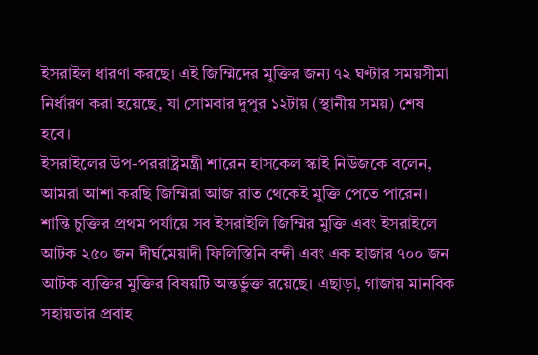ইসরাইল ধারণা করছে। এই জিম্মিদের মুক্তির জন্য ৭২ ঘণ্টার সময়সীমা নির্ধারণ করা হয়েছে, যা সোমবার দুপুর ১২টায় (স্থানীয় সময়) শেষ হবে।
ইসরাইলের উপ-পররাষ্ট্রমন্ত্রী শারেন হাসকেল স্কাই নিউজকে বলেন, আমরা আশা করছি জিম্মিরা আজ রাত থেকেই মুক্তি পেতে পারেন।
শান্তি চুক্তির প্রথম পর্যায়ে সব ইসরাইলি জিম্মির মুক্তি এবং ইসরাইলে আটক ২৫০ জন দীর্ঘমেয়াদী ফিলিস্তিনি বন্দী এবং এক হাজার ৭০০ জন আটক ব্যক্তির মুক্তির বিষয়টি অন্তর্ভুক্ত রয়েছে। এছাড়া, গাজায় মানবিক সহায়তার প্রবাহ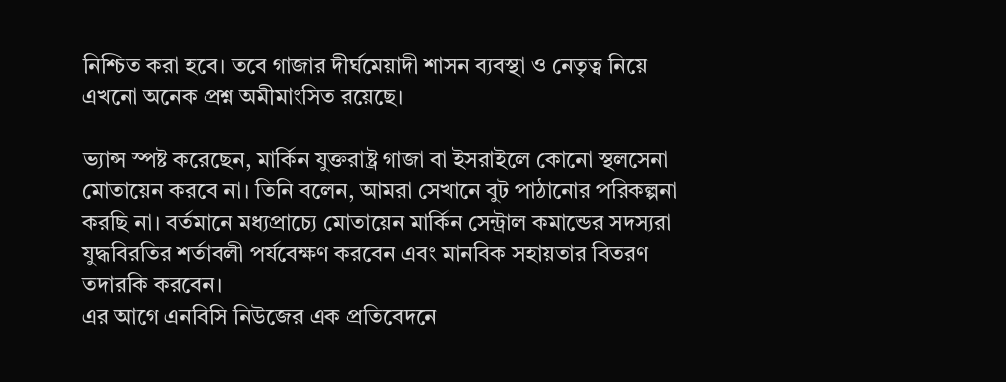নিশ্চিত করা হবে। তবে গাজার দীর্ঘমেয়াদী শাসন ব্যবস্থা ও নেতৃত্ব নিয়ে এখনো অনেক প্রশ্ন অমীমাংসিত রয়েছে।

ভ্যান্স স্পষ্ট করেছেন, মার্কিন যুক্তরাষ্ট্র গাজা বা ইসরাইলে কোনো স্থলসেনা মোতায়েন করবে না। তিনি বলেন, আমরা সেখানে বুট পাঠানোর পরিকল্পনা করছি না। বর্তমানে মধ্যপ্রাচ্যে মোতায়েন মার্কিন সেন্ট্রাল কমান্ডের সদস্যরা যুদ্ধবিরতির শর্তাবলী পর্যবেক্ষণ করবেন এবং মানবিক সহায়তার বিতরণ তদারকি করবেন।
এর আগে এনবিসি নিউজের এক প্রতিবেদনে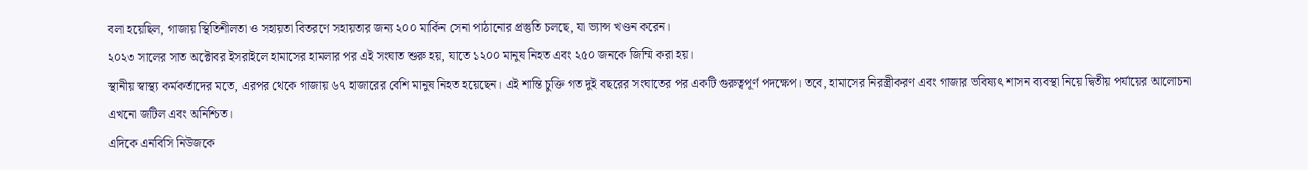বলা হয়েছিল, গাজায় স্থিতিশীলতা ও সহায়তা বিতরণে সহায়তার জন্য ২০০ মার্কিন সেনা পাঠানোর প্রস্তুতি চলছে, যা ভ্যান্স খণ্ডন করেন।
২০২৩ সালের সাত অক্টোবর ইসরাইলে হামাসের হামলার পর এই সংঘাত শুরু হয়, যাতে ১২০০ মানুষ নিহত এবং ২৫০ জনকে জিম্মি করা হয়।
স্থানীয় স্বাস্থ্য কর্মকর্তাদের মতে, এরপর থেকে গাজায় ৬৭ হাজারের বেশি মানুষ নিহত হয়েছেন। এই শান্তি চুক্তি গত দুই বছরের সংঘাতের পর একটি গুরুত্বপূর্ণ পদক্ষেপ। তবে, হামাসের নিরস্ত্রীকরণ এবং গাজার ভবিষ্যৎ শাসন ব্যবস্থা নিয়ে দ্বিতীয় পর্যায়ের আলোচনা এখনো জটিল এবং অনিশ্চিত।
এদিকে এনবিসি নিউজকে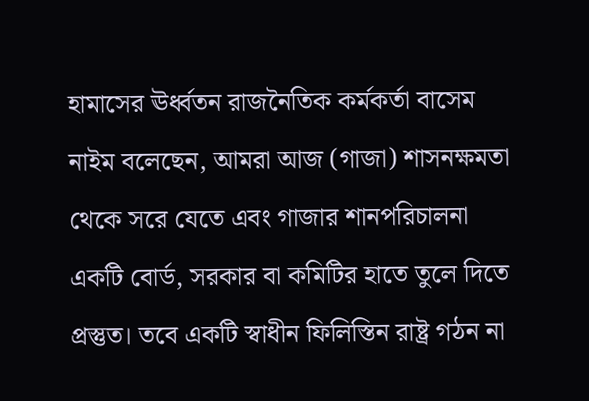হামাসের ঊর্ধ্বতন রাজনৈতিক কর্মকর্তা বাসেম নাইম বলেছেন, আমরা আজ (গাজা) শাসনক্ষমতা থেকে সরে যেতে এবং গাজার শানপরিচালনা একটি বোর্ড, সরকার বা কমিটির হাতে তুলে দিতে প্রস্তুত। তবে একটি স্বাধীন ফিলিস্তিন রাষ্ট্র গঠন না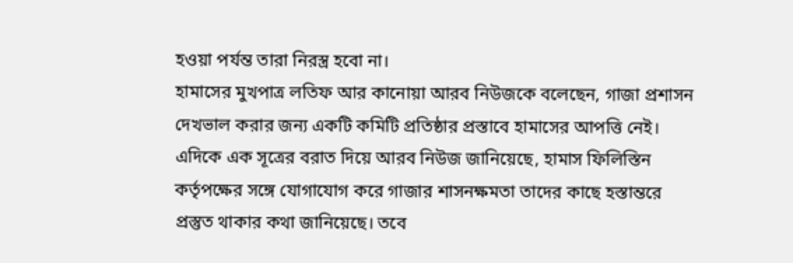হওয়া পর্যন্ত তারা নিরস্ত্র হবো না।
হামাসের মুখপাত্র লতিফ আর কানোয়া আরব নিউজকে বলেছেন, গাজা প্রশাসন দেখভাল করার জন্য একটি কমিটি প্রতিষ্ঠার প্রস্তাবে হামাসের আপত্তি নেই।
এদিকে এক সূত্রের বরাত দিয়ে আরব নিউজ জানিয়েছে, হামাস ফিলিস্তিন কর্তৃপক্ষের সঙ্গে যোগাযোগ করে গাজার শাসনক্ষমতা তাদের কাছে হস্তান্তরে প্রস্তুত থাকার কথা জানিয়েছে। তবে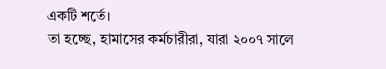একটি শর্তে।
তা হচ্ছে, হামাসের কর্মচারীরা, যারা ২০০৭ সালে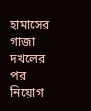হামাসের গাজা দখলের পর নিয়োগ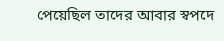পেয়েছিল তাদের আবার স্বপদে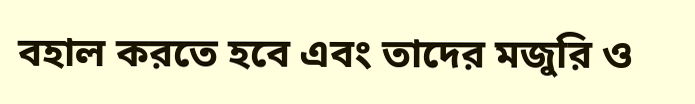বহাল করতে হবে এবং তাদের মজুরি ও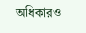অধিকারও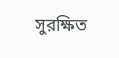সুরক্ষিত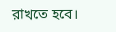রাখতে হবে।